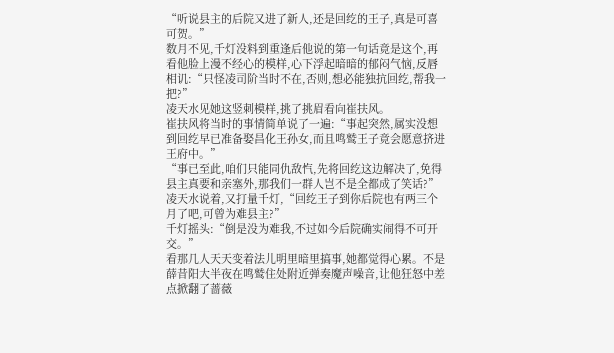“听说县主的后院又进了新人,还是回纥的王子,真是可喜可贺。”
数月不见,千灯没料到重逢后他说的第一句话竟是这个,再看他脸上漫不经心的模样,心下浮起暗暗的郁闷气恼,反唇相讥:“只怪凌司阶当时不在,否则,想必能独抗回纥,帮我一把?”
凌天水见她这竖刺模样,挑了挑眉看向崔扶风。
崔扶风将当时的事情简单说了一遍:“事起突然,属实没想到回纥早已准备娶昌化王孙女,而且鸣鹫王子竟会愿意挤进王府中。”
“事已至此,咱们只能同仇敌忾,先将回纥这边解决了,免得县主真要和亲塞外,那我们一群人岂不是全都成了笑话?”凌天水说着,又打量千灯,“回纥王子到你后院也有两三个月了吧,可曾为难县主?”
千灯摇头:“倒是没为难我,不过如今后院确实闹得不可开交。”
看那几人天天变着法儿明里暗里搞事,她都觉得心累。不是薛昔阳大半夜在鸣鹫住处附近弹奏魔声噪音,让他狂怒中差点掀翻了蔷薇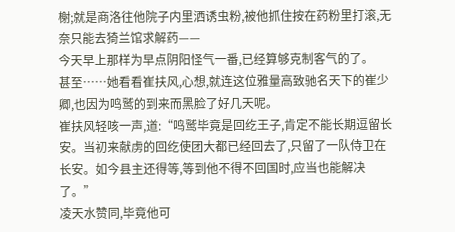榭;就是商洛往他院子内里洒诱虫粉,被他抓住按在药粉里打滚,无奈只能去猗兰馆求解药——
今天早上那样为早点阴阳怪气一番,已经算够克制客气的了。
甚至……她看看崔扶风,心想,就连这位雅量高致驰名天下的崔少卿,也因为鸣鹫的到来而黑脸了好几天呢。
崔扶风轻咳一声,道:“鸣鹫毕竟是回纥王子,肯定不能长期逗留长安。当初来献虏的回纥使团大都已经回去了,只留了一队侍卫在长安。如今县主还得等,等到他不得不回国时,应当也能解决了。”
凌天水赞同,毕竟他可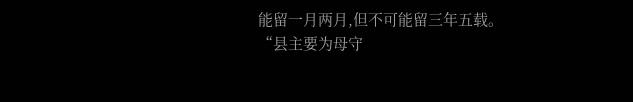能留一月两月,但不可能留三年五载。
“县主要为母守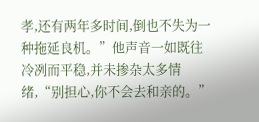孝,还有两年多时间,倒也不失为一种拖延良机。”他声音一如既往冷冽而平稳,并未掺杂太多情绪,“别担心,你不会去和亲的。”